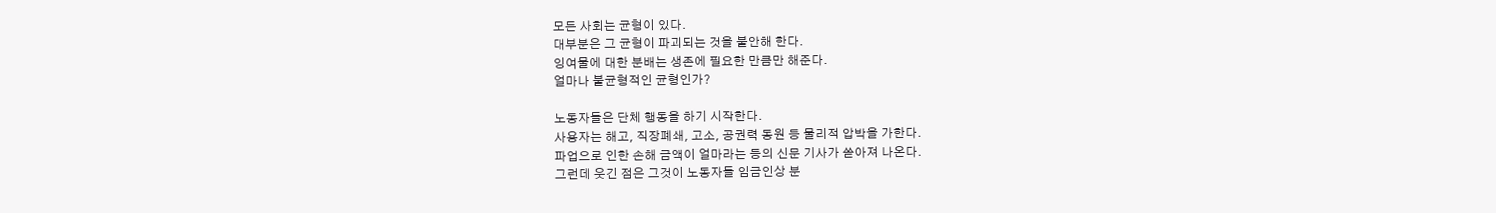모든 사회는 균형이 있다.
대부분은 그 균형이 파괴되는 것을 불안해 한다.
잉여물에 대한 분배는 생존에 필요한 만큼만 해준다.
얼마나 불균형적인 균형인가?

노동자들은 단체 행동을 하기 시작한다.
사용자는 해고, 직장폐쇄, 고소, 공권력 동원 등 물리적 압박을 가한다.
파업으로 인한 손해 금액이 얼마라는 등의 신문 기사가 쏟아져 나온다.
그런데 웃긴 점은 그것이 노동자들 임금인상 분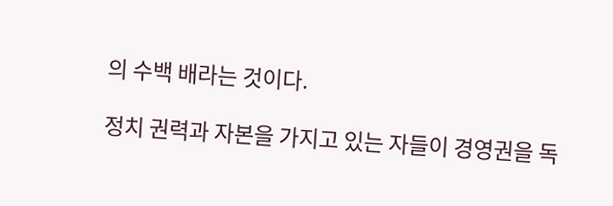의 수백 배라는 것이다.

정치 권력과 자본을 가지고 있는 자들이 경영권을 독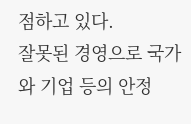점하고 있다.
잘못된 경영으로 국가와 기업 등의 안정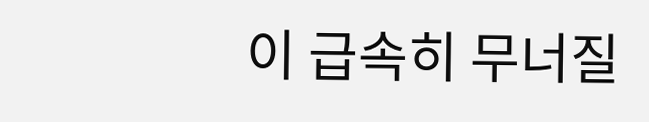이 급속히 무너질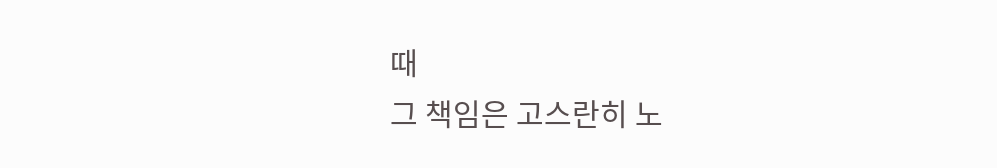때
그 책임은 고스란히 노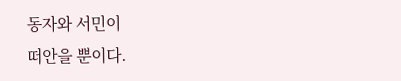동자와 서민이
떠안을 뿐이다.